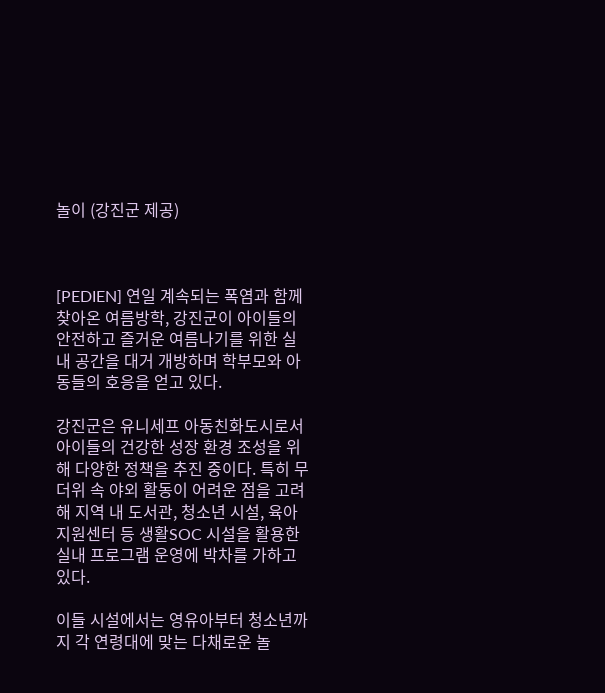놀이 (강진군 제공)



[PEDIEN] 연일 계속되는 폭염과 함께 찾아온 여름방학, 강진군이 아이들의 안전하고 즐거운 여름나기를 위한 실내 공간을 대거 개방하며 학부모와 아동들의 호응을 얻고 있다.

강진군은 유니세프 아동친화도시로서 아이들의 건강한 성장 환경 조성을 위해 다양한 정책을 추진 중이다. 특히 무더위 속 야외 활동이 어려운 점을 고려해 지역 내 도서관, 청소년 시설, 육아지원센터 등 생활SOC 시설을 활용한 실내 프로그램 운영에 박차를 가하고 있다.

이들 시설에서는 영유아부터 청소년까지 각 연령대에 맞는 다채로운 놀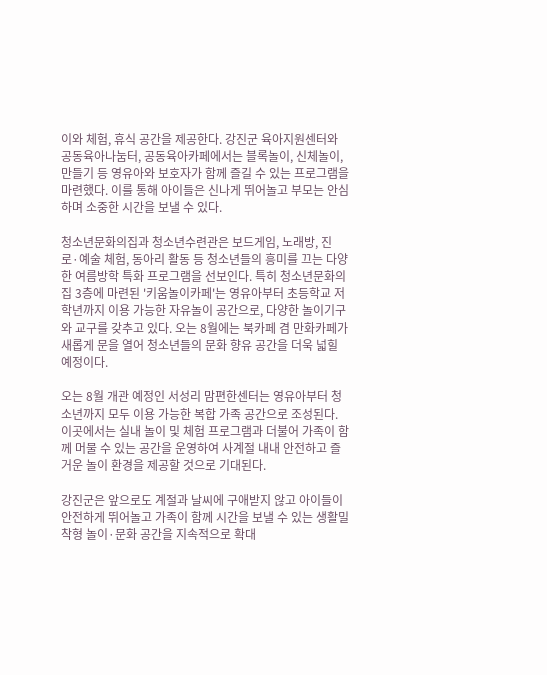이와 체험, 휴식 공간을 제공한다. 강진군 육아지원센터와 공동육아나눔터, 공동육아카페에서는 블록놀이, 신체놀이, 만들기 등 영유아와 보호자가 함께 즐길 수 있는 프로그램을 마련했다. 이를 통해 아이들은 신나게 뛰어놀고 부모는 안심하며 소중한 시간을 보낼 수 있다.

청소년문화의집과 청소년수련관은 보드게임, 노래방, 진로·예술 체험, 동아리 활동 등 청소년들의 흥미를 끄는 다양한 여름방학 특화 프로그램을 선보인다. 특히 청소년문화의집 3층에 마련된 '키움놀이카페'는 영유아부터 초등학교 저학년까지 이용 가능한 자유놀이 공간으로, 다양한 놀이기구와 교구를 갖추고 있다. 오는 8월에는 북카페 겸 만화카페가 새롭게 문을 열어 청소년들의 문화 향유 공간을 더욱 넓힐 예정이다.

오는 8월 개관 예정인 서성리 맘편한센터는 영유아부터 청소년까지 모두 이용 가능한 복합 가족 공간으로 조성된다. 이곳에서는 실내 놀이 및 체험 프로그램과 더불어 가족이 함께 머물 수 있는 공간을 운영하여 사계절 내내 안전하고 즐거운 놀이 환경을 제공할 것으로 기대된다.

강진군은 앞으로도 계절과 날씨에 구애받지 않고 아이들이 안전하게 뛰어놀고 가족이 함께 시간을 보낼 수 있는 생활밀착형 놀이·문화 공간을 지속적으로 확대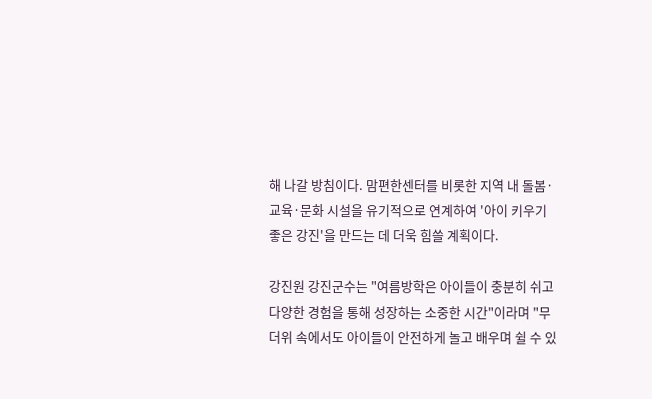해 나갈 방침이다. 맘편한센터를 비롯한 지역 내 돌봄·교육·문화 시설을 유기적으로 연계하여 '아이 키우기 좋은 강진'을 만드는 데 더욱 힘쓸 계획이다.

강진원 강진군수는 "여름방학은 아이들이 충분히 쉬고 다양한 경험을 통해 성장하는 소중한 시간"이라며 "무더위 속에서도 아이들이 안전하게 놀고 배우며 쉴 수 있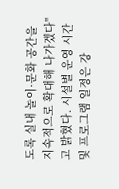도록 실내 놀이·문화 공간을 지속적으로 확대해 나가겠다"고 밝혔다. 시설별 운영 시간 및 프로그램 일정은 강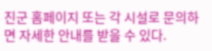진군 홈페이지 또는 각 시설로 문의하면 자세한 안내를 받을 수 있다.